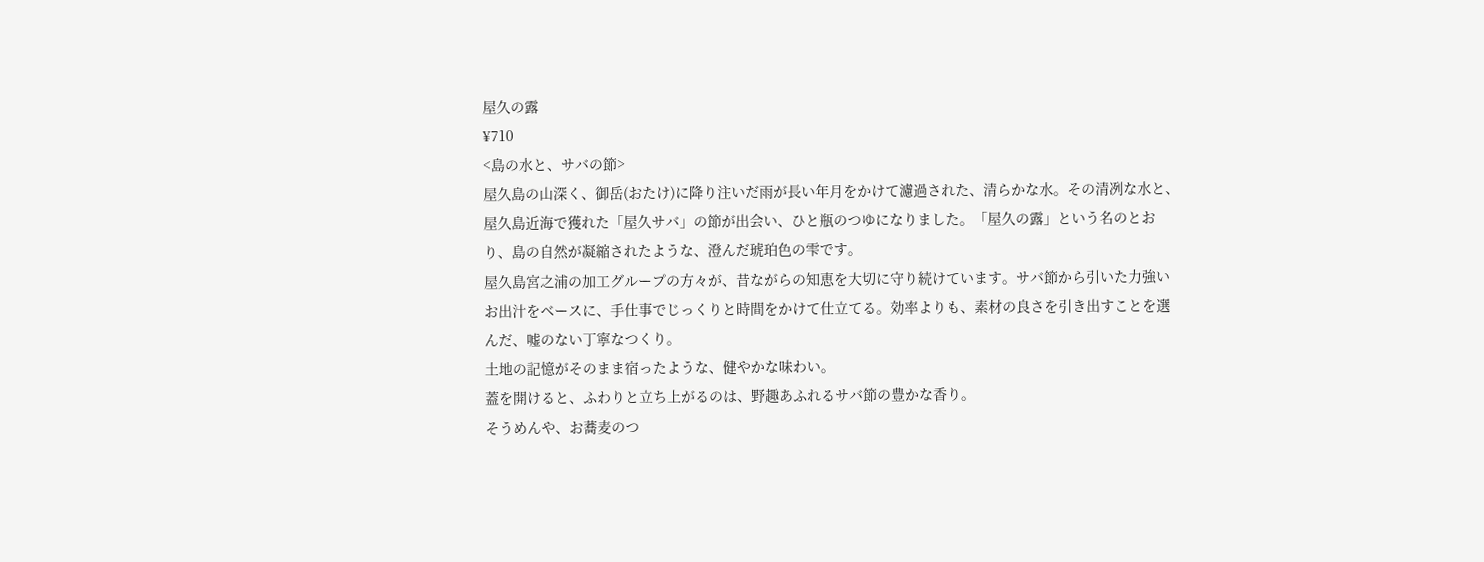屋久の露
¥710
<島の水と、サバの節>
屋久島の山深く、御岳(おたけ)に降り注いだ雨が長い年月をかけて濾過された、清らかな水。その清冽な水と、屋久島近海で獲れた「屋久サバ」の節が出会い、ひと瓶のつゆになりました。「屋久の露」という名のとおり、島の自然が凝縮されたような、澄んだ琥珀色の雫です。
屋久島宮之浦の加工グループの方々が、昔ながらの知恵を大切に守り続けています。サバ節から引いた力強いお出汁をベースに、手仕事でじっくりと時間をかけて仕立てる。効率よりも、素材の良さを引き出すことを選んだ、嘘のない丁寧なつくり。
土地の記憶がそのまま宿ったような、健やかな味わい。
蓋を開けると、ふわりと立ち上がるのは、野趣あふれるサバ節の豊かな香り。
そうめんや、お蕎麦のつ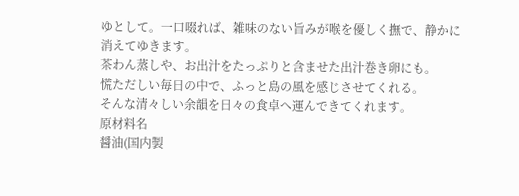ゆとして。一口啜れば、雑味のない旨みが喉を優しく撫で、静かに消えてゆきます。
茶わん蒸しや、お出汁をたっぷりと含ませた出汁巻き卵にも。
慌ただしい毎日の中で、ふっと島の風を感じさせてくれる。
そんな清々しい余韻を日々の食卓へ運んできてくれます。
原材料名
醤油(国内製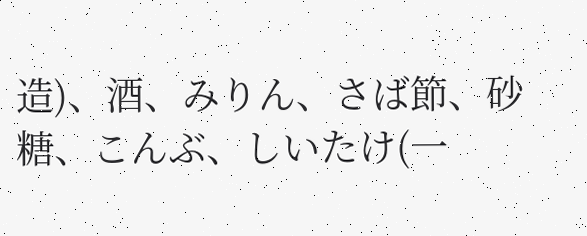造)、酒、みりん、さば節、砂糖、こんぶ、しいたけ(一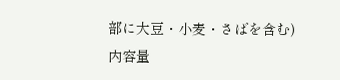部に大豆・小麦・さばを含む)
内容量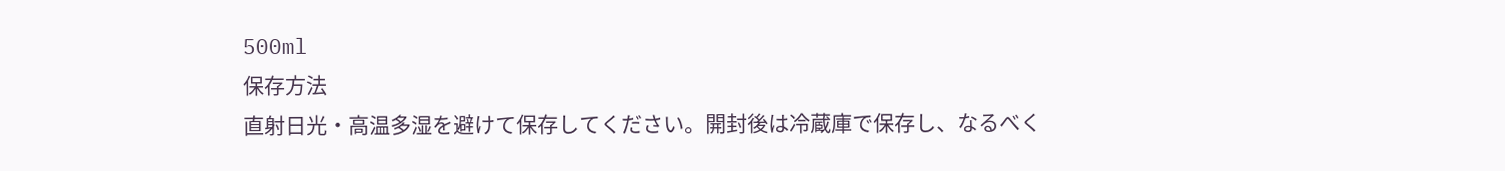500ml
保存方法
直射日光・高温多湿を避けて保存してください。開封後は冷蔵庫で保存し、なるべく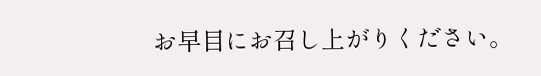お早目にお召し上がりください。